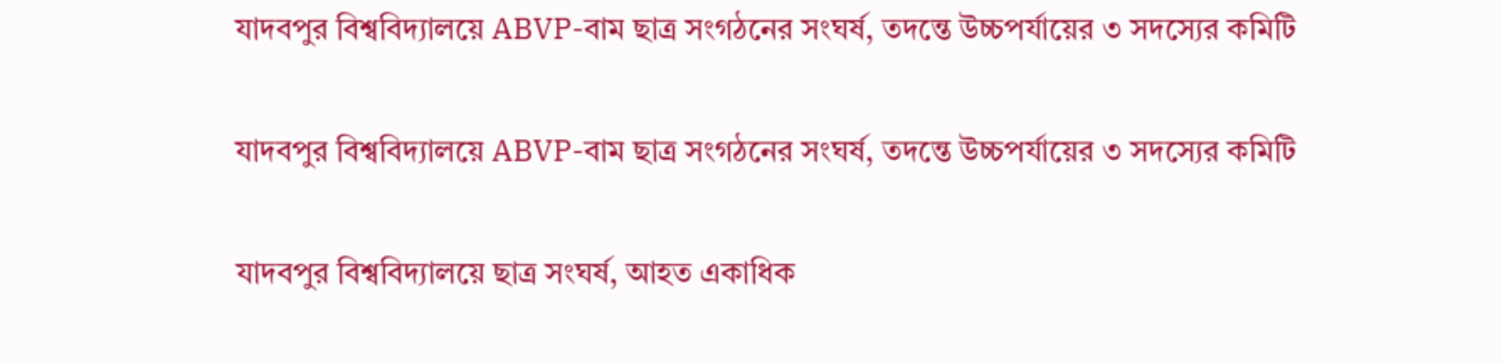যাদবপুর বিশ্ববিদ্যালয়ে ABVP-বাম ছাত্র সংগঠনের সংঘর্ষ, তদন্তে উচ্চপর্যায়ের ৩ সদস্যের কমিটি

যাদবপুর বিশ্ববিদ্যালয়ে ABVP-বাম ছাত্র সংগঠনের সংঘর্ষ, তদন্তে উচ্চপর্যায়ের ৩ সদস্যের কমিটি

যাদবপুর বিশ্ববিদ্যালয়ে ছাত্র সংঘর্ষ, আহত একাধিক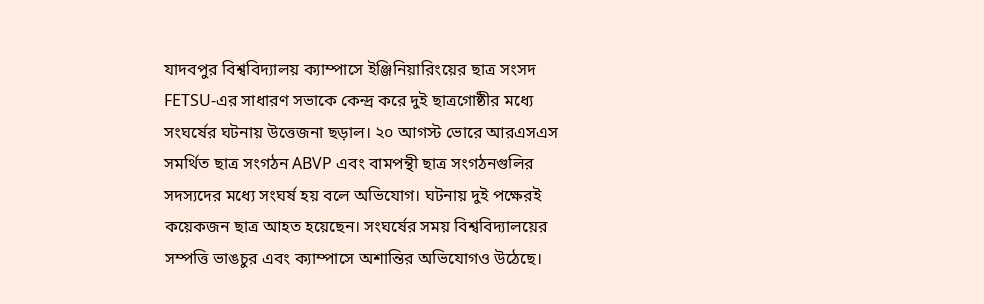যাদবপুর বিশ্ববিদ্যালয় ক্যাম্পাসে ইঞ্জিনিয়ারিংয়ের ছাত্র সংসদ FETSU-এর সাধারণ সভাকে কেন্দ্র করে দুই ছাত্রগোষ্ঠীর মধ্যে সংঘর্ষের ঘটনায় উত্তেজনা ছড়াল। ২০ আগস্ট ভোরে আরএসএস সমর্থিত ছাত্র সংগঠন ABVP এবং বামপন্থী ছাত্র সংগঠনগুলির সদস্যদের মধ্যে সংঘর্ষ হয় বলে অভিযোগ। ঘটনায় দুই পক্ষেরই কয়েকজন ছাত্র আহত হয়েছেন। সংঘর্ষের সময় বিশ্ববিদ্যালয়ের সম্পত্তি ভাঙচুর এবং ক্যাম্পাসে অশান্তির অভিযোগও উঠেছে।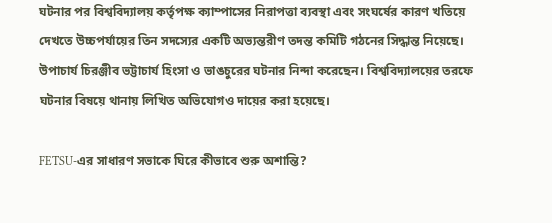ঘটনার পর বিশ্ববিদ্যালয় কর্তৃপক্ষ ক্যাম্পাসের নিরাপত্তা ব্যবস্থা এবং সংঘর্ষের কারণ খতিয়ে দেখতে উচ্চপর্যায়ের তিন সদস্যের একটি অভ্যন্তরীণ তদন্ত কমিটি গঠনের সিদ্ধান্ত নিয়েছে। উপাচার্য চিরঞ্জীব ভট্টাচার্য হিংসা ও ভাঙচুরের ঘটনার নিন্দা করেছেন। বিশ্ববিদ্যালয়ের তরফে ঘটনার বিষয়ে থানায় লিখিত অভিযোগও দায়ের করা হয়েছে।

FETSU-এর সাধারণ সভাকে ঘিরে কীভাবে শুরু অশান্তি?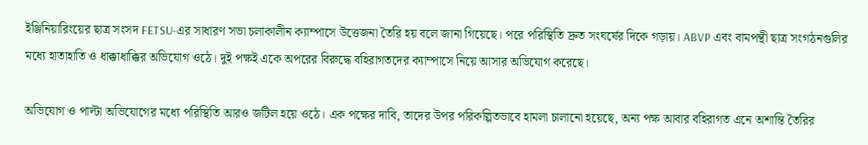ইঞ্জিনিয়ারিংয়ের ছাত্র সংসদ FETSU-এর সাধারণ সভা চলাকালীন ক্যাম্পাসে উত্তেজনা তৈরি হয় বলে জানা গিয়েছে। পরে পরিস্থিতি দ্রুত সংঘর্ষের দিকে গড়ায়। ABVP এবং বামপন্থী ছাত্র সংগঠনগুলির মধ্যে হাতাহাতি ও ধাক্কাধাক্কির অভিযোগ ওঠে। দুই পক্ষই একে অপরের বিরুদ্ধে বহিরাগতদের ক্যাম্পাসে নিয়ে আসার অভিযোগ করেছে।

অভিযোগ ও পাল্টা অভিযোগের মধ্যে পরিস্থিতি আরও জটিল হয়ে ওঠে। এক পক্ষের দাবি, তাদের উপর পরিকল্পিতভাবে হামলা চালানো হয়েছে, অন্য পক্ষ আবার বহিরাগত এনে অশান্তি তৈরির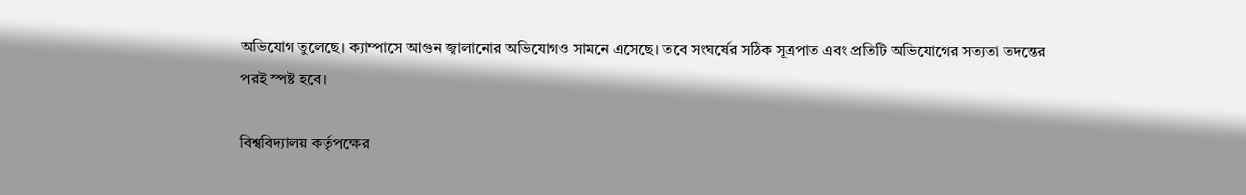অভিযোগ তুলেছে। ক্যাম্পাসে আগুন জ্বালানোর অভিযোগও সামনে এসেছে। তবে সংঘর্ষের সঠিক সূত্রপাত এবং প্রতিটি অভিযোগের সত্যতা তদন্তের পরই স্পষ্ট হবে।

বিশ্ববিদ্যালয় কর্তৃপক্ষের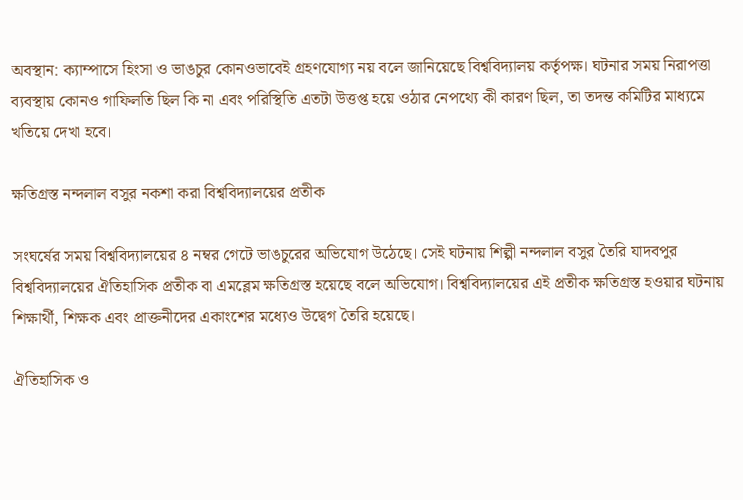অবস্থান: ক্যাম্পাসে হিংসা ও ভাঙচুর কোনওভাবেই গ্রহণযোগ্য নয় বলে জানিয়েছে বিশ্ববিদ্যালয় কর্তৃপক্ষ। ঘটনার সময় নিরাপত্তা ব্যবস্থায় কোনও গাফিলতি ছিল কি না এবং পরিস্থিতি এতটা উত্তপ্ত হয়ে ওঠার নেপথ্যে কী কারণ ছিল, তা তদন্ত কমিটির মাধ্যমে খতিয়ে দেখা হবে।

ক্ষতিগ্রস্ত নন্দলাল বসুর নকশা করা বিশ্ববিদ্যালয়ের প্রতীক

সংঘর্ষের সময় বিশ্ববিদ্যালয়ের ৪ নম্বর গেটে ভাঙচুরের অভিযোগ উঠেছে। সেই ঘটনায় শিল্পী নন্দলাল বসুর তৈরি যাদবপুর বিশ্ববিদ্যালয়ের ঐতিহাসিক প্রতীক বা এমব্লেম ক্ষতিগ্রস্ত হয়েছে বলে অভিযোগ। বিশ্ববিদ্যালয়ের এই প্রতীক ক্ষতিগ্রস্ত হওয়ার ঘটনায় শিক্ষার্থী, শিক্ষক এবং প্রাক্তনীদের একাংশের মধ্যেও উদ্বেগ তৈরি হয়েছে।

ঐতিহাসিক ও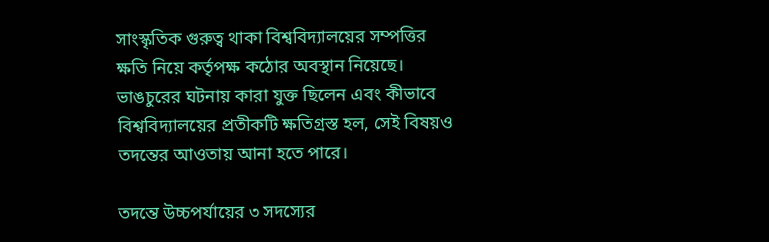সাংস্কৃতিক গুরুত্ব থাকা বিশ্ববিদ্যালয়ের সম্পত্তির ক্ষতি নিয়ে কর্তৃপক্ষ কঠোর অবস্থান নিয়েছে। ভাঙচুরের ঘটনায় কারা যুক্ত ছিলেন এবং কীভাবে বিশ্ববিদ্যালয়ের প্রতীকটি ক্ষতিগ্রস্ত হল, সেই বিষয়ও তদন্তের আওতায় আনা হতে পারে।

তদন্তে উচ্চপর্যায়ের ৩ সদস্যের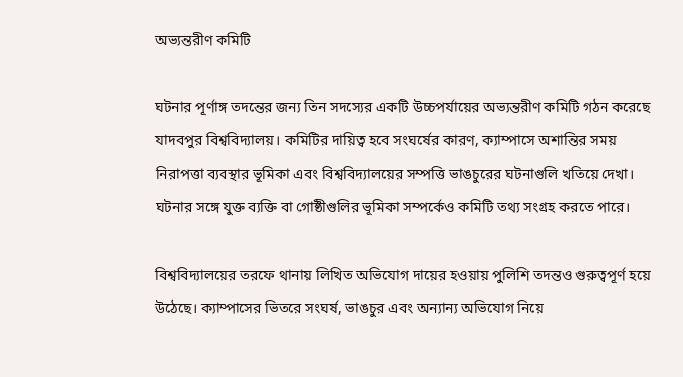অভ্যন্তরীণ কমিটি

ঘটনার পূর্ণাঙ্গ তদন্তের জন্য তিন সদস্যের একটি উচ্চপর্যায়ের অভ্যন্তরীণ কমিটি গঠন করেছে যাদবপুর বিশ্ববিদ্যালয়। কমিটির দায়িত্ব হবে সংঘর্ষের কারণ, ক্যাম্পাসে অশান্তির সময় নিরাপত্তা ব্যবস্থার ভূমিকা এবং বিশ্ববিদ্যালয়ের সম্পত্তি ভাঙচুরের ঘটনাগুলি খতিয়ে দেখা। ঘটনার সঙ্গে যুক্ত ব্যক্তি বা গোষ্ঠীগুলির ভূমিকা সম্পর্কেও কমিটি তথ্য সংগ্রহ করতে পারে।

বিশ্ববিদ্যালয়ের তরফে থানায় লিখিত অভিযোগ দায়ের হওয়ায় পুলিশি তদন্তও গুরুত্বপূর্ণ হয়ে উঠেছে। ক্যাম্পাসের ভিতরে সংঘর্ষ, ভাঙচুর এবং অন্যান্য অভিযোগ নিয়ে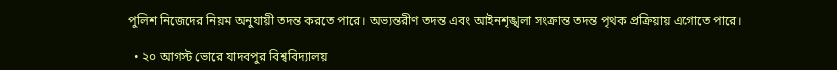পুলিশ নিজেদের নিয়ম অনুযায়ী তদন্ত করতে পারে। অভ্যন্তরীণ তদন্ত এবং আইনশৃঙ্খলা সংক্রান্ত তদন্ত পৃথক প্রক্রিয়ায় এগোতে পারে।

  • ২০ আগস্ট ভোরে যাদবপুর বিশ্ববিদ্যালয়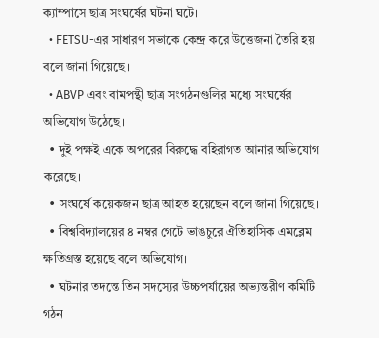ক্যাম্পাসে ছাত্র সংঘর্ষের ঘটনা ঘটে।
  • FETSU-এর সাধারণ সভাকে কেন্দ্র করে উত্তেজনা তৈরি হয় বলে জানা গিয়েছে।
  • ABVP এবং বামপন্থী ছাত্র সংগঠনগুলির মধ্যে সংঘর্ষের অভিযোগ উঠেছে।
  • দুই পক্ষই একে অপরের বিরুদ্ধে বহিরাগত আনার অভিযোগ করেছে।
  • সংঘর্ষে কয়েকজন ছাত্র আহত হয়েছেন বলে জানা গিয়েছে।
  • বিশ্ববিদ্যালয়ের ৪ নম্বর গেটে ভাঙচুরে ঐতিহাসিক এমব্লেম ক্ষতিগ্রস্ত হয়েছে বলে অভিযোগ।
  • ঘটনার তদন্তে তিন সদস্যের উচ্চপর্যায়ের অভ্যন্তরীণ কমিটি গঠন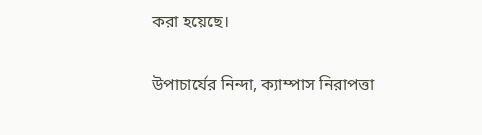করা হয়েছে।

উপাচার্যের নিন্দা, ক্যাম্পাস নিরাপত্তা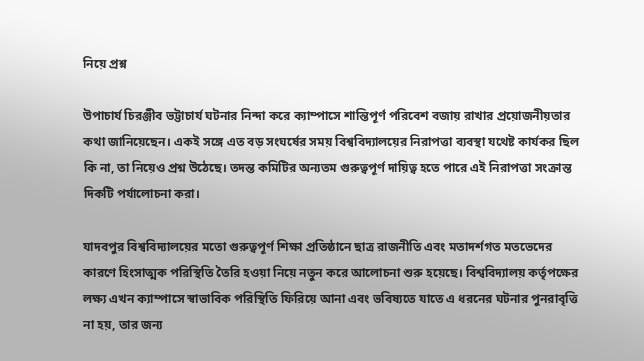নিয়ে প্রশ্ন

উপাচার্য চিরঞ্জীব ভট্টাচার্য ঘটনার নিন্দা করে ক্যাম্পাসে শান্তিপূর্ণ পরিবেশ বজায় রাখার প্রয়োজনীয়তার কথা জানিয়েছেন। একই সঙ্গে এত বড় সংঘর্ষের সময় বিশ্ববিদ্যালয়ের নিরাপত্তা ব্যবস্থা যথেষ্ট কার্যকর ছিল কি না, তা নিয়েও প্রশ্ন উঠেছে। তদন্ত কমিটির অন্যতম গুরুত্বপূর্ণ দায়িত্ব হতে পারে এই নিরাপত্তা সংক্রান্ত দিকটি পর্যালোচনা করা।

যাদবপুর বিশ্ববিদ্যালয়ের মতো গুরুত্বপূর্ণ শিক্ষা প্রতিষ্ঠানে ছাত্র রাজনীতি এবং মতাদর্শগত মতভেদের কারণে হিংসাত্মক পরিস্থিতি তৈরি হওয়া নিয়ে নতুন করে আলোচনা শুরু হয়েছে। বিশ্ববিদ্যালয় কর্তৃপক্ষের লক্ষ্য এখন ক্যাম্পাসে স্বাভাবিক পরিস্থিতি ফিরিয়ে আনা এবং ভবিষ্যতে যাতে এ ধরনের ঘটনার পুনরাবৃত্তি না হয়, তার জন্য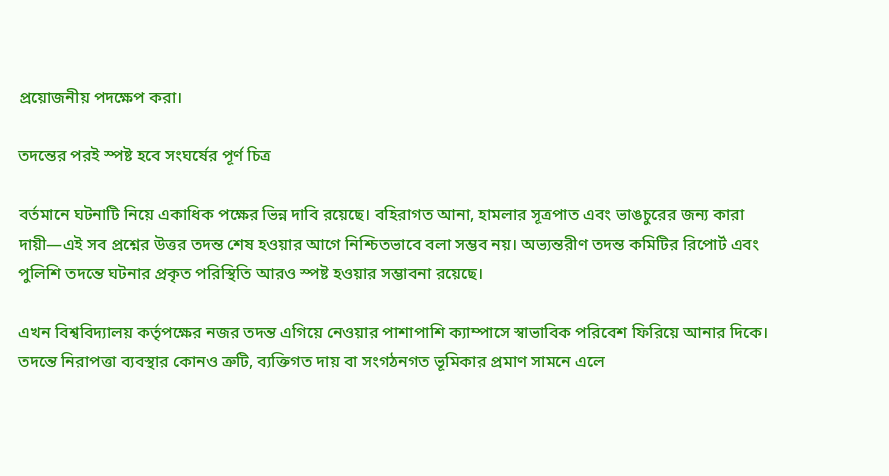প্রয়োজনীয় পদক্ষেপ করা।

তদন্তের পরই স্পষ্ট হবে সংঘর্ষের পূর্ণ চিত্র

বর্তমানে ঘটনাটি নিয়ে একাধিক পক্ষের ভিন্ন দাবি রয়েছে। বহিরাগত আনা, হামলার সূত্রপাত এবং ভাঙচুরের জন্য কারা দায়ী—এই সব প্রশ্নের উত্তর তদন্ত শেষ হওয়ার আগে নিশ্চিতভাবে বলা সম্ভব নয়। অভ্যন্তরীণ তদন্ত কমিটির রিপোর্ট এবং পুলিশি তদন্তে ঘটনার প্রকৃত পরিস্থিতি আরও স্পষ্ট হওয়ার সম্ভাবনা রয়েছে।

এখন বিশ্ববিদ্যালয় কর্তৃপক্ষের নজর তদন্ত এগিয়ে নেওয়ার পাশাপাশি ক্যাম্পাসে স্বাভাবিক পরিবেশ ফিরিয়ে আনার দিকে। তদন্তে নিরাপত্তা ব্যবস্থার কোনও ত্রুটি, ব্যক্তিগত দায় বা সংগঠনগত ভূমিকার প্রমাণ সামনে এলে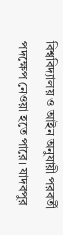বিশ্ববিদ্যালয় ও আইন অনুযায়ী পরবর্তী পদক্ষেপ নেওয়া হতে পারে। যাদবপুর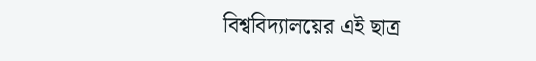বিশ্ববিদ্যালয়ের এই ছাত্র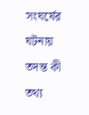সংঘর্ষের ঘটনায় তদন্ত কী তথ্য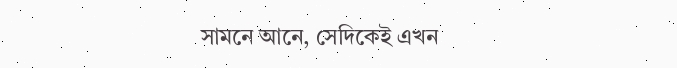সামনে আনে, সেদিকেই এখন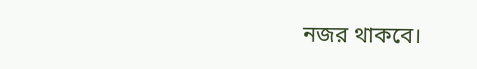নজর থাকবে।